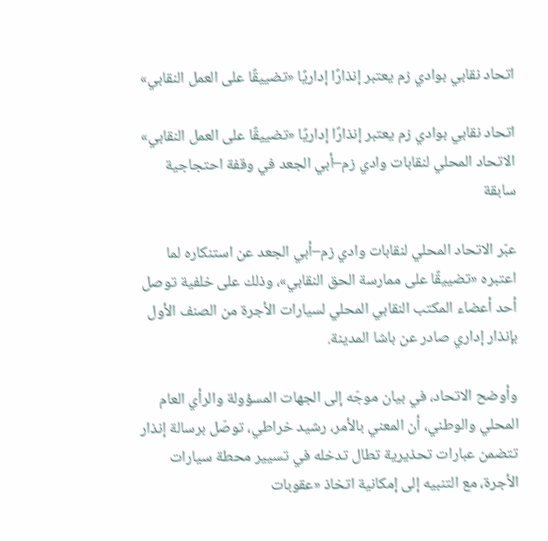اتحاد نقابي بوادي زم يعتبر إنذارًا إداريًا «تضييقًا على العمل النقابي»

اتحاد نقابي بوادي زم يعتبر إنذارًا إداريًا «تضييقًا على العمل النقابي» الاتحاد المحلي لنقابات وادي زم–أبي الجعد في وقفة احتجاجية سابقة

عبّر الاتحاد المحلي لنقابات وادي زم–أبي الجعد عن استنكاره لما اعتبره «تضييقًا على ممارسة الحق النقابي»، وذلك على خلفية توصل أحد أعضاء المكتب النقابي المحلي لسيارات الأجرة من الصنف الأول بإنذار إداري صادر عن باشا المدينة.

وأوضح الاتحاد، في بيان موجّه إلى الجهات المسؤولة والرأي العام المحلي والوطني، أن المعني بالأمر، رشيد خراطي، توصّل برسالة إنذار تتضمن عبارات تحذيرية تطال تدخله في تسيير محطة سيارات الأجرة، مع التنبيه إلى إمكانية اتخاذ «عقوبات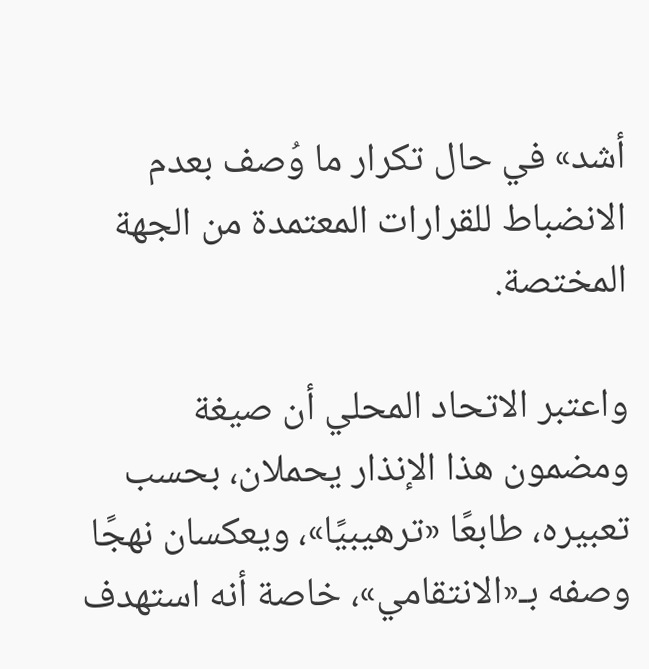أشد» في حال تكرار ما وُصف بعدم الانضباط للقرارات المعتمدة من الجهة المختصة.

واعتبر الاتحاد المحلي أن صيغة ومضمون هذا الإنذار يحملان، بحسب تعبيره، طابعًا «ترهيبيًا»، ويعكسان نهجًا وصفه بـ«الانتقامي»، خاصة أنه استهدف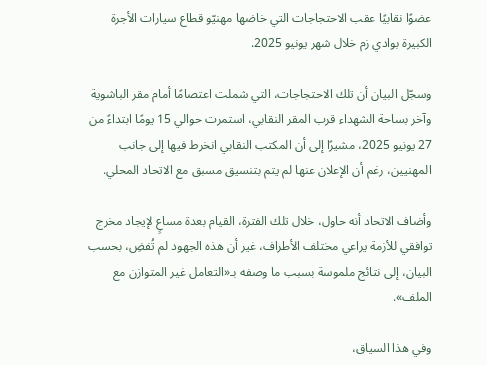عضوًا نقابيًا عقب الاحتجاجات التي خاضها مهنيّو قطاع سيارات الأجرة الكبيرة بوادي زم خلال شهر يونيو 2025.

وسجّل البيان أن تلك الاحتجاجات، التي شملت اعتصامًا أمام مقر الباشوية وآخر بساحة الشهداء قرب المقر النقابي، استمرت حوالي 15 يومًا ابتداءً من 27 يونيو 2025، مشيرًا إلى أن المكتب النقابي انخرط فيها إلى جانب المهنيين، رغم أن الإعلان عنها لم يتم بتنسيق مسبق مع الاتحاد المحلي.

وأضاف الاتحاد أنه حاول، خلال تلك الفترة، القيام بعدة مساعٍ لإيجاد مخرج توافقي للأزمة يراعي مختلف الأطراف، غير أن هذه الجهود لم تُفضِ، بحسب البيان، إلى نتائج ملموسة بسبب ما وصفه بـ«التعامل غير المتوازن مع الملف».

وفي هذا السياق،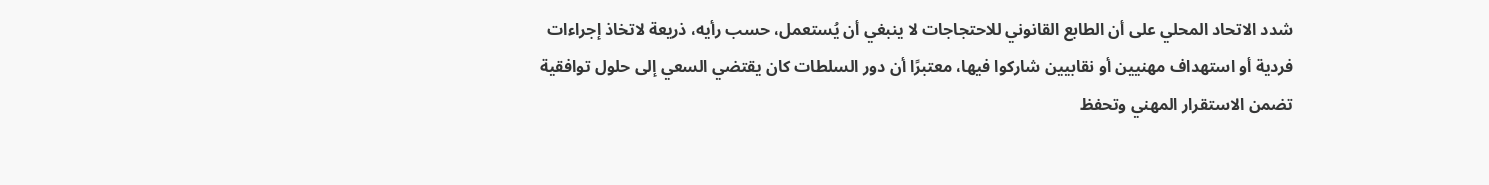شدد الاتحاد المحلي على أن الطابع القانوني للاحتجاجات لا ينبغي أن يُستعمل، حسب رأيه، ذريعة لاتخاذ إجراءات فردية أو استهداف مهنيين أو نقابيين شاركوا فيها، معتبرًا أن دور السلطات كان يقتضي السعي إلى حلول توافقية تضمن الاستقرار المهني وتحفظ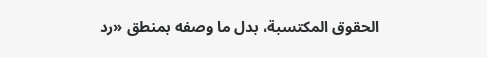الحقوق المكتسبة، بدل ما وصفه بمنطق «رد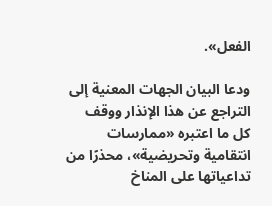الفعل».

ودعا البيان الجهات المعنية إلى التراجع عن هذا الإنذار ووقف كل ما اعتبره «ممارسات انتقامية وتحريضية»، محذرًا من تداعياتها على المناخ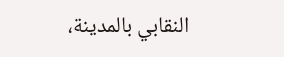النقابي بالمدينة،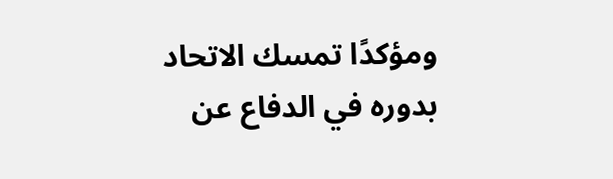ومؤكدًا تمسك الاتحاد بدوره في الدفاع عن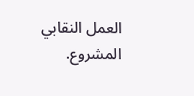العمل النقابي المشروع.